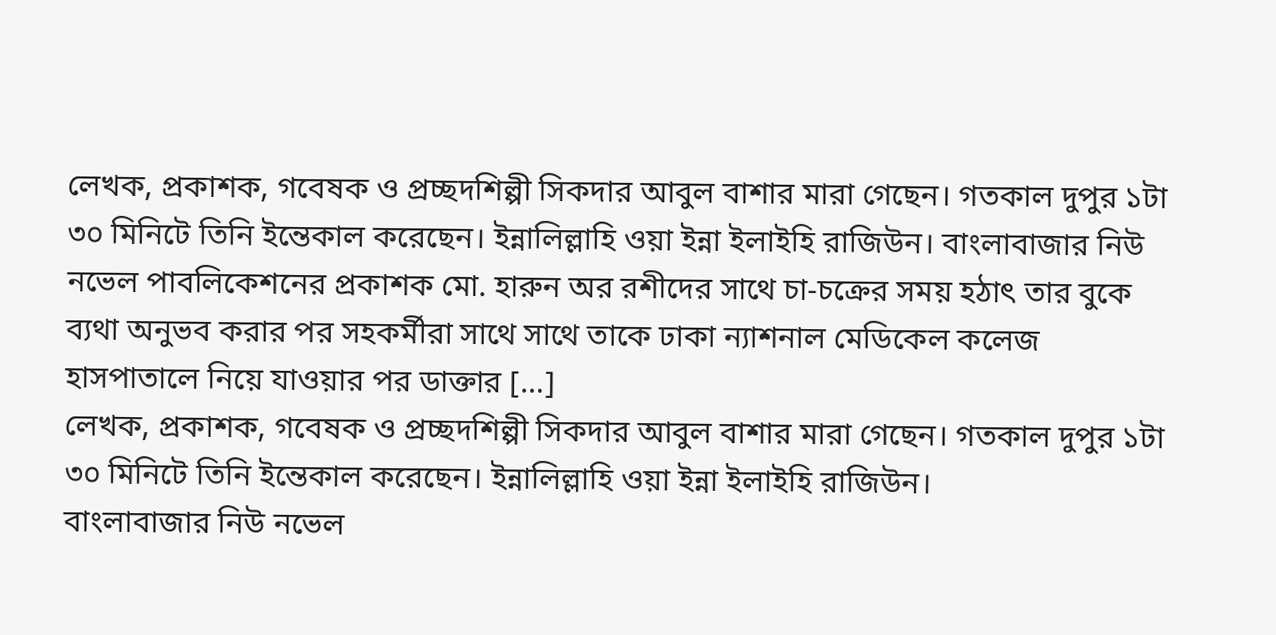লেখক, প্রকাশক, গবেষক ও প্রচ্ছদশিল্পী সিকদার আবুল বাশার মারা গেছেন। গতকাল দুপুর ১টা ৩০ মিনিটে তিনি ইন্তেকাল করেছেন। ইন্নালিল্লাহি ওয়া ইন্না ইলাইহি রাজিউন। বাংলাবাজার নিউ নভেল পাবলিকেশনের প্রকাশক মো. হারুন অর রশীদের সাথে চা-চক্রের সময় হঠাৎ তার বুকে ব্যথা অনুভব করার পর সহকর্মীরা সাথে সাথে তাকে ঢাকা ন্যাশনাল মেডিকেল কলেজ হাসপাতালে নিয়ে যাওয়ার পর ডাক্তার […]
লেখক, প্রকাশক, গবেষক ও প্রচ্ছদশিল্পী সিকদার আবুল বাশার মারা গেছেন। গতকাল দুপুর ১টা ৩০ মিনিটে তিনি ইন্তেকাল করেছেন। ইন্নালিল্লাহি ওয়া ইন্না ইলাইহি রাজিউন।
বাংলাবাজার নিউ নভেল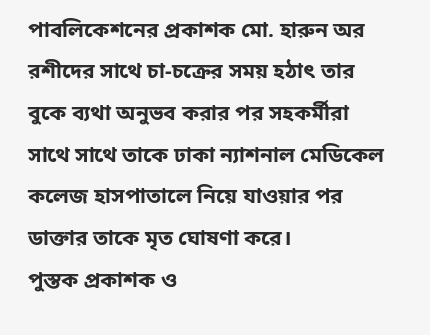পাবলিকেশনের প্রকাশক মো. হারুন অর রশীদের সাথে চা-চক্রের সময় হঠাৎ তার বুকে ব্যথা অনুভব করার পর সহকর্মীরা সাথে সাথে তাকে ঢাকা ন্যাশনাল মেডিকেল কলেজ হাসপাতালে নিয়ে যাওয়ার পর ডাক্তার তাকে মৃত ঘোষণা করে।
পুস্তক প্রকাশক ও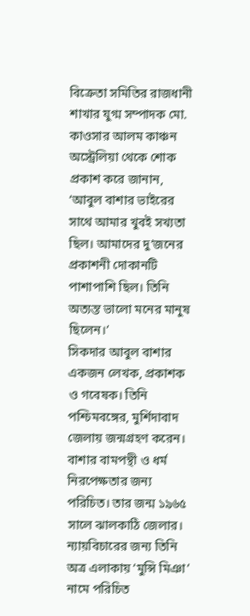বিক্রেতা সমিতির রাজধানী শাখার যুগ্ম সম্পাদক মো. কাওসার আলম কাঞ্চন অস্ট্রেলিয়া থেকে শোক প্রকাশ করে জানান, ‘আবুল বাশার ভাইরের সাথে আমার খুবই সখ্যতা ছিল। আমাদের দু’জনের প্রকাশনী দোকানটি পাশাপাশি ছিল। তিনি অত্যন্ত ভালো মনের মানুষ ছিলেন।’
সিকদার আবুল বাশার একজন লেখক, প্রকাশক ও গবেষক। তিনি পশ্চিমবঙ্গের, মুর্শিদাবাদ জেলায় জন্মগ্রহণ করেন। বাশার বামপন্থী ও ধর্ম নিরপেক্ষতার জন্য পরিচিত। তার জন্ম ১৯৬৫ সালে ঝালকাঠি জেলার। ন্যায়বিচারের জন্য তিনি অত্র এলাকায় ‘মুন্সি মিঞা’ নামে পরিচিত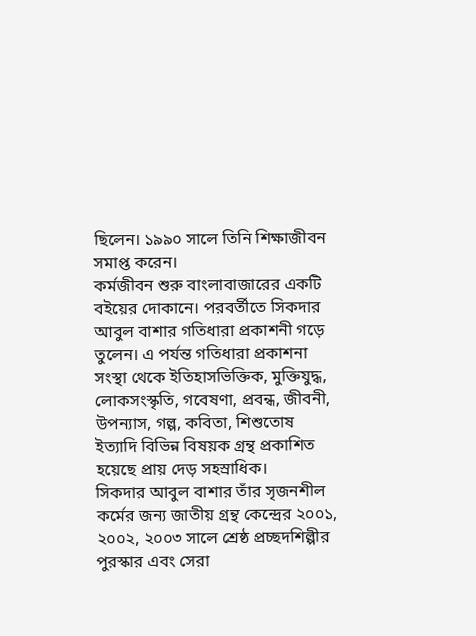ছিলেন। ১৯৯০ সালে তিনি শিক্ষাজীবন সমাপ্ত করেন।
কর্মজীবন শুরু বাংলাবাজারের একটি বইয়ের দোকানে। পরবর্তীতে সিকদার আবুল বাশার গতিধারা প্রকাশনী গড়ে তুলেন। এ পর্যন্ত গতিধারা প্রকাশনা সংস্থা থেকে ইতিহাসভিক্তিক, মুক্তিযুদ্ধ, লোকসংস্কৃতি, গবেষণা, প্রবন্ধ, জীবনী, উপন্যাস, গল্প, কবিতা, শিশুতোষ ইত্যাদি বিভিন্ন বিষয়ক গ্রন্থ প্রকাশিত হয়েছে প্রায় দেড় সহস্রাধিক।
সিকদার আবুল বাশার তাঁর সৃজনশীল কর্মের জন্য জাতীয় গ্রন্থ কেন্দ্রের ২০০১, ২০০২, ২০০৩ সালে শ্রেষ্ঠ প্রচ্ছদশিল্পীর পুরস্কার এবং সেরা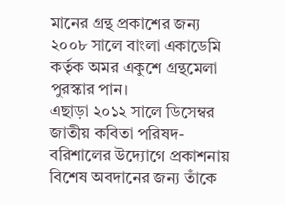মানের গ্রন্থ প্রকাশের জন্য ২০০৮ সালে বাংলা একাডেমি কর্তৃক অমর একুশে গ্রন্থমেলা পুরস্কার পান।
এছাড়া ২০১২ সালে ডিসেম্বর জাতীয় কবিতা পরিষদ-বরিশালের উদ্যোগে প্রকাশনায় বিশেষ অবদানের জন্য তাঁকে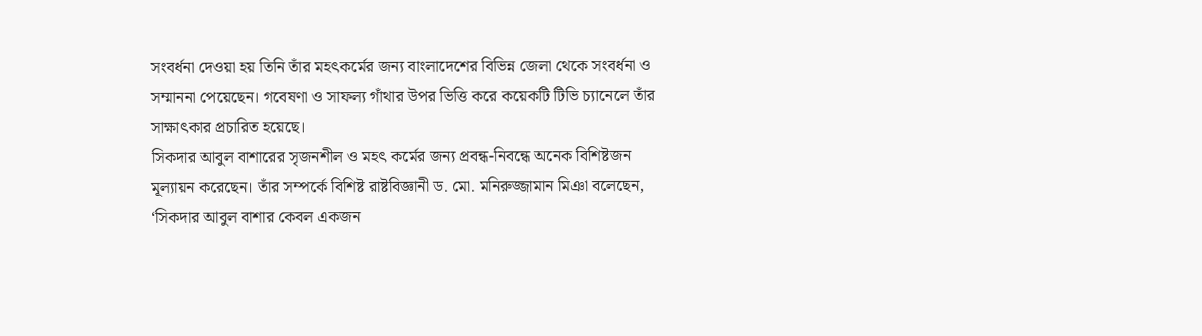সংবর্ধনা দেওয়া হয় তিনি তাঁর মহৎকর্মের জন্য বাংলাদেশের বিভিন্ন জেলা থেকে সংবর্ধনা ও সম্মাননা পেয়েছেন। গবেষণা ও সাফল্য গাঁথার উপর ভিত্তি করে কয়েকটি টিভি চ্যানেলে তাঁর সাক্ষাৎকার প্রচারিত হয়েছে।
সিকদার আবুল বাশারের সৃজনশীল ও মহৎ কর্মের জন্য প্রবন্ধ-নিবন্ধে অনেক বিশিষ্টজন মূল্যায়ন করেছেন। তাঁর সম্পর্কে বিশিষ্ট রাষ্টবিজ্ঞানী ড. মো. মনিরুজ্জামান মিঞা বলেছেন, ‘সিকদার আবুল বাশার কেবল একজন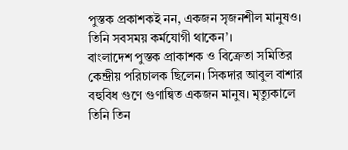পুস্তক প্রকাশকই নন, একজন সৃজনশীল মানুষও। তিনি সবসময় কর্মযোগী থাকেন’।
বাংলাদেশ পুস্তক প্রাকাশক ও বিক্রেতা সমিতির কেন্দ্রীয় পরিচালক ছিলেন। সিকদার আবুল বাশার বহুবিধ গুণে গুণান্বিত একজন মানুষ। মৃত্যুকালে তিনি তিন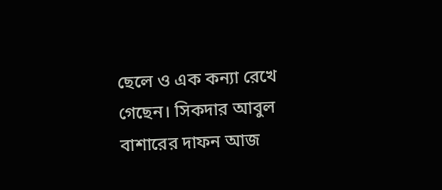ছেলে ও এক কন্যা রেখে গেছেন। সিকদার আবুল বাশারের দাফন আজ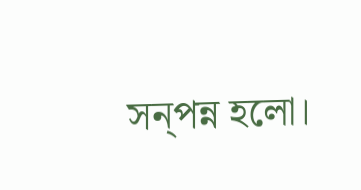সন্পন্ন হলো।